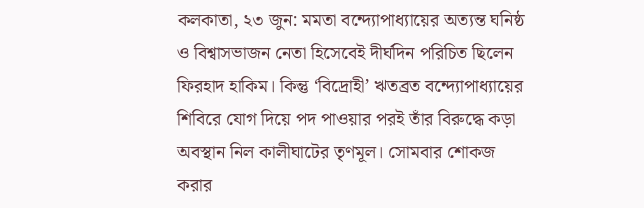কলকাতা, ২৩ জুন: মমতা বন্দ্যোপাধ্যায়ের অত্যন্ত ঘনিষ্ঠ ও বিশ্বাসভাজন নেতা হিসেবেই দীর্ঘদিন পরিচিত ছিলেন ফিরহাদ হাকিম। কিন্তু ‘বিদ্রোহী’ ঋতব্রত বন্দ্যোপাধ্যায়ের শিবিরে যোগ দিয়ে পদ পাওয়ার পরই তাঁর বিরুদ্ধে কড়া অবস্থান নিল কালীঘাটের তৃণমূল। সোমবার শোকজ করার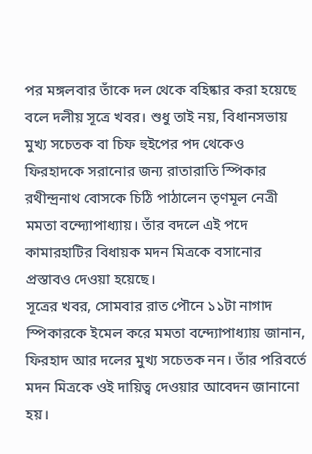পর মঙ্গলবার তাঁকে দল থেকে বহিষ্কার করা হয়েছে বলে দলীয় সূত্রে খবর। শুধু তাই নয়, বিধানসভায় মুখ্য সচেতক বা চিফ হুইপের পদ থেকেও ফিরহাদকে সরানোর জন্য রাতারাতি স্পিকার রথীন্দ্রনাথ বোসকে চিঠি পাঠালেন তৃণমূল নেত্রী মমতা বন্দ্যোপাধ্যায়। তাঁর বদলে এই পদে কামারহাটির বিধায়ক মদন মিত্রকে বসানোর প্রস্তাবও দেওয়া হয়েছে।
সূত্রের খবর, সোমবার রাত পৌনে ১১টা নাগাদ স্পিকারকে ইমেল করে মমতা বন্দ্যোপাধ্যায় জানান, ফিরহাদ আর দলের মুখ্য সচেতক নন। তাঁর পরিবর্তে মদন মিত্রকে ওই দায়িত্ব দেওয়ার আবেদন জানানো হয়।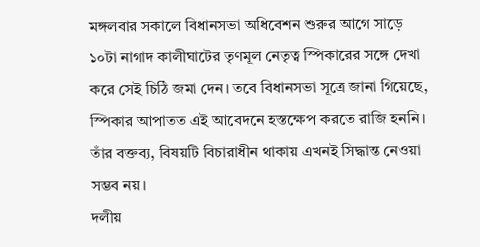মঙ্গলবার সকালে বিধানসভা অধিবেশন শুরুর আগে সাড়ে ১০টা নাগাদ কালীঘাটের তৃণমূল নেতৃত্ব স্পিকারের সঙ্গে দেখা করে সেই চিঠি জমা দেন। তবে বিধানসভা সূত্রে জানা গিয়েছে, স্পিকার আপাতত এই আবেদনে হস্তক্ষেপ করতে রাজি হননি। তাঁর বক্তব্য, বিষয়টি বিচারাধীন থাকায় এখনই সিদ্ধান্ত নেওয়া সম্ভব নয়।
দলীয়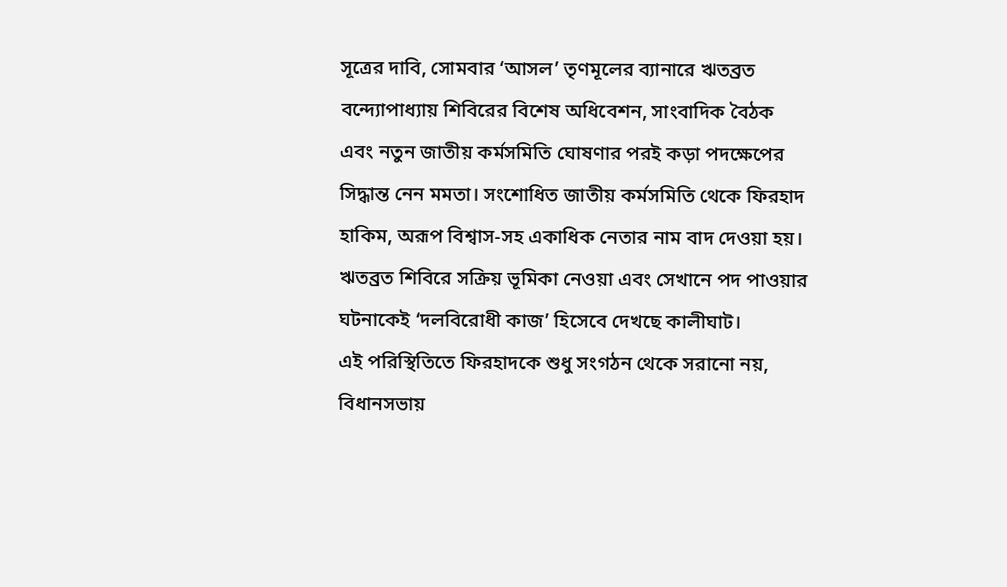সূত্রের দাবি, সোমবার ‘আসল’ তৃণমূলের ব্যানারে ঋতব্রত বন্দ্যোপাধ্যায় শিবিরের বিশেষ অধিবেশন, সাংবাদিক বৈঠক এবং নতুন জাতীয় কর্মসমিতি ঘোষণার পরই কড়া পদক্ষেপের সিদ্ধান্ত নেন মমতা। সংশোধিত জাতীয় কর্মসমিতি থেকে ফিরহাদ হাকিম, অরূপ বিশ্বাস-সহ একাধিক নেতার নাম বাদ দেওয়া হয়। ঋতব্রত শিবিরে সক্রিয় ভূমিকা নেওয়া এবং সেখানে পদ পাওয়ার ঘটনাকেই ‘দলবিরোধী কাজ’ হিসেবে দেখছে কালীঘাট।
এই পরিস্থিতিতে ফিরহাদকে শুধু সংগঠন থেকে সরানো নয়, বিধানসভায়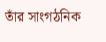তাঁর সাংগঠনিক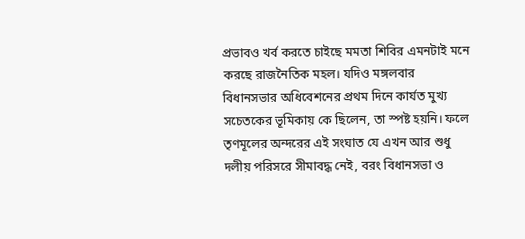প্রভাবও খর্ব করতে চাইছে মমতা শিবির এমনটাই মনে করছে রাজনৈতিক মহল। যদিও মঙ্গলবার বিধানসভার অধিবেশনের প্রথম দিনে কার্যত মুখ্য সচেতকের ভূমিকায় কে ছিলেন, তা স্পষ্ট হয়নি। ফলে তৃণমূলের অন্দরের এই সংঘাত যে এখন আর শুধু দলীয় পরিসরে সীমাবদ্ধ নেই, বরং বিধানসভা ও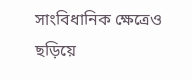সাংবিধানিক ক্ষেত্রেও ছড়িয়ে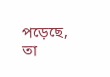পড়েছে, তা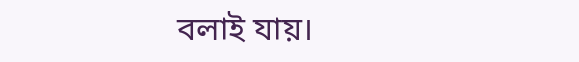বলাই যায়।